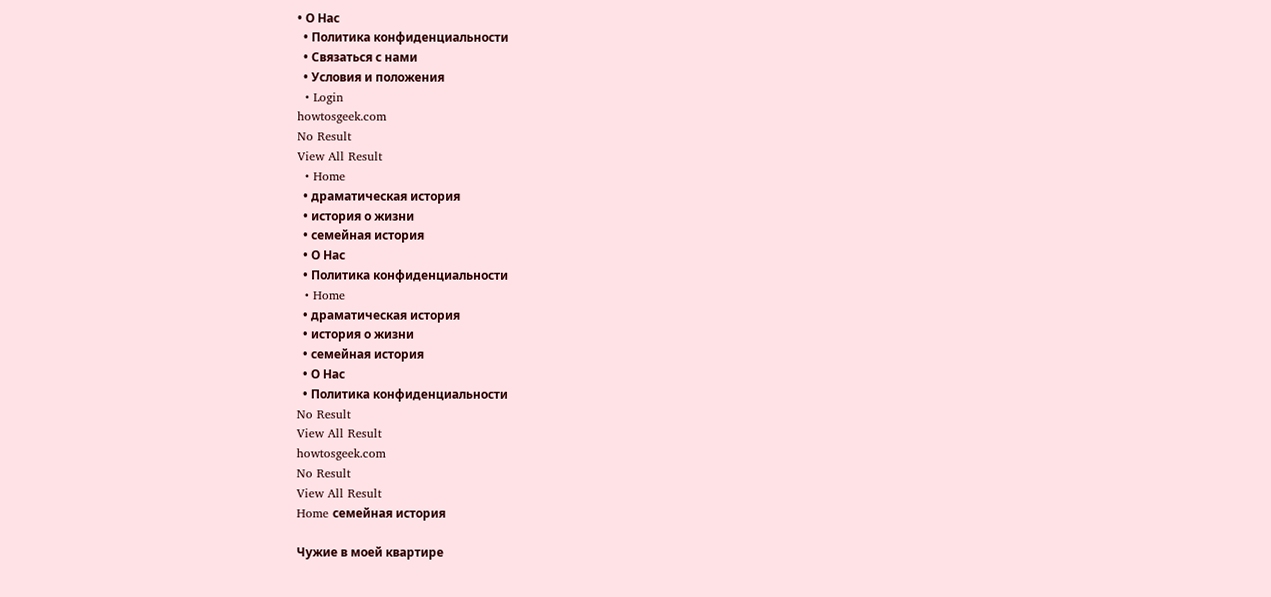• О Нас
  • Политика конфиденциальности
  • Связаться с нами
  • Условия и положения
  • Login
howtosgeek.com
No Result
View All Result
  • Home
  • драматическая история
  • история о жизни
  • семейная история
  • О Нас
  • Политика конфиденциальности
  • Home
  • драматическая история
  • история о жизни
  • семейная история
  • О Нас
  • Политика конфиденциальности
No Result
View All Result
howtosgeek.com
No Result
View All Result
Home семейная история

Чужие в моей квартире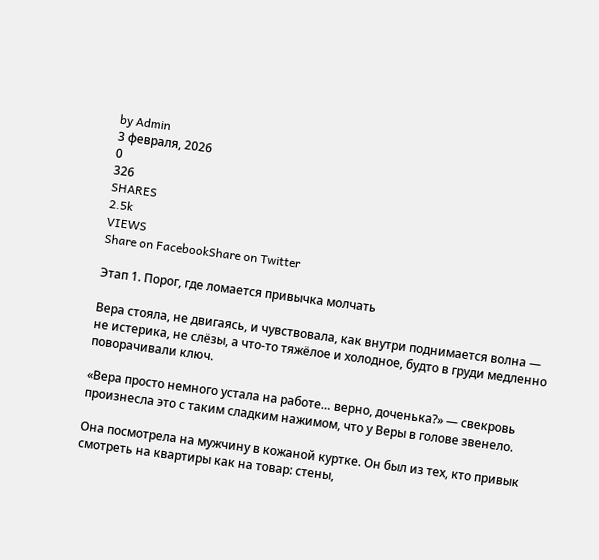by Admin
3 февраля, 2026
0
326
SHARES
2.5k
VIEWS
Share on FacebookShare on Twitter

Этап 1. Порог, где ломается привычка молчать

Вера стояла, не двигаясь, и чувствовала, как внутри поднимается волна — не истерика, не слёзы, а что-то тяжёлое и холодное, будто в груди медленно поворачивали ключ.

«Вера просто немного устала на работе… верно, доченька?» — свекровь произнесла это с таким сладким нажимом, что у Веры в голове звенело.

Она посмотрела на мужчину в кожаной куртке. Он был из тех, кто привык смотреть на квартиры как на товар: стены,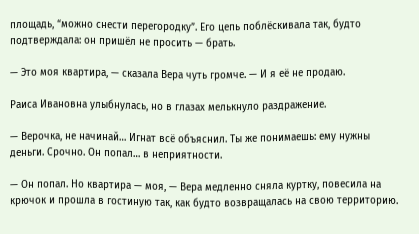площадь, “можно снести перегородку”. Его цепь поблёскивала так, будто подтверждала: он пришёл не просить — брать.

— Это моя квартира, — сказала Вера чуть громче. — И я её не продаю.

Раиса Ивановна улыбнулась, но в глазах мелькнуло раздражение.

— Верочка, не начинай… Игнат всё объяснил. Ты же понимаешь: ему нужны деньги. Срочно. Он попал… в неприятности.

— Он попал. Но квартира — моя, — Вера медленно сняла куртку, повесила на крючок и прошла в гостиную так, как будто возвращалась на свою территорию.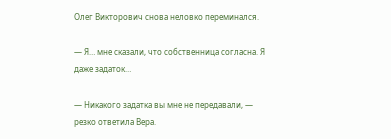Олег Викторович снова неловко переминался.

— Я… мне сказали, что собственница согласна. Я даже задаток…

— Никакого задатка вы мне не передавали, — резко ответила Вера.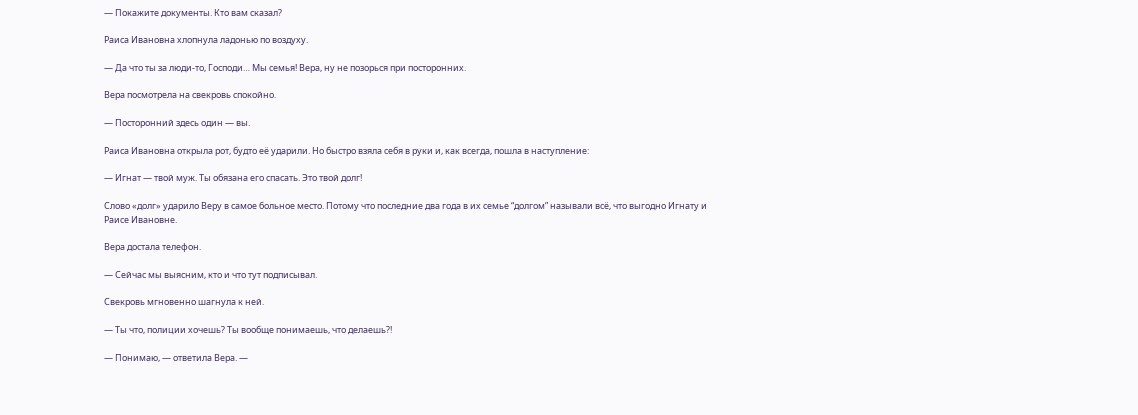— Покажите документы. Кто вам сказал?

Раиса Ивановна хлопнула ладонью по воздуху.

— Да что ты за люди-то, Господи… Мы семья! Вера, ну не позорься при посторонних.

Вера посмотрела на свекровь спокойно.

— Посторонний здесь один — вы.

Раиса Ивановна открыла рот, будто её ударили. Но быстро взяла себя в руки и, как всегда, пошла в наступление:

— Игнат — твой муж. Ты обязана его спасать. Это твой долг!

Слово «долг» ударило Веру в самое больное место. Потому что последние два года в их семье “долгом” называли всё, что выгодно Игнату и Раисе Ивановне.

Вера достала телефон.

— Сейчас мы выясним, кто и что тут подписывал.

Свекровь мгновенно шагнула к ней.

— Ты что, полиции хочешь? Ты вообще понимаешь, что делаешь?!

— Понимаю, — ответила Вера. —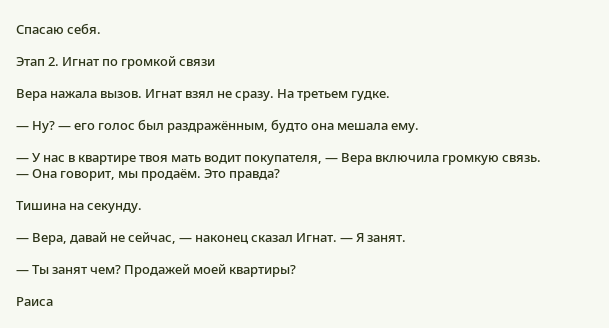Спасаю себя.

Этап 2. Игнат по громкой связи

Вера нажала вызов. Игнат взял не сразу. На третьем гудке.

— Ну? — его голос был раздражённым, будто она мешала ему.

— У нас в квартире твоя мать водит покупателя, — Вера включила громкую связь. — Она говорит, мы продаём. Это правда?

Тишина на секунду.

— Вера, давай не сейчас, — наконец сказал Игнат. — Я занят.

— Ты занят чем? Продажей моей квартиры?

Раиса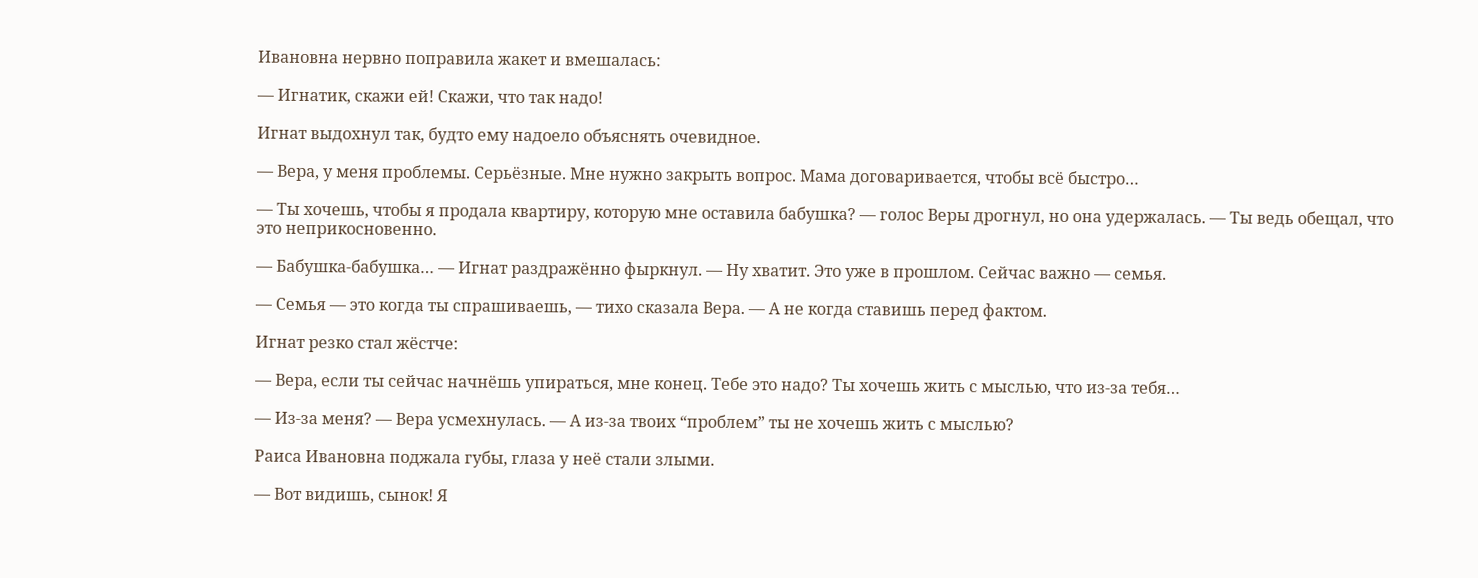Ивановна нервно поправила жакет и вмешалась:

— Игнатик, скажи ей! Скажи, что так надо!

Игнат выдохнул так, будто ему надоело объяснять очевидное.

— Вера, у меня проблемы. Серьёзные. Мне нужно закрыть вопрос. Мама договаривается, чтобы всё быстро…

— Ты хочешь, чтобы я продала квартиру, которую мне оставила бабушка? — голос Веры дрогнул, но она удержалась. — Ты ведь обещал, что это неприкосновенно.

— Бабушка-бабушка… — Игнат раздражённо фыркнул. — Ну хватит. Это уже в прошлом. Сейчас важно — семья.

— Семья — это когда ты спрашиваешь, — тихо сказала Вера. — А не когда ставишь перед фактом.

Игнат резко стал жёстче:

— Вера, если ты сейчас начнёшь упираться, мне конец. Тебе это надо? Ты хочешь жить с мыслью, что из-за тебя…

— Из-за меня? — Вера усмехнулась. — А из-за твоих “проблем” ты не хочешь жить с мыслью?

Раиса Ивановна поджала губы, глаза у неё стали злыми.

— Вот видишь, сынок! Я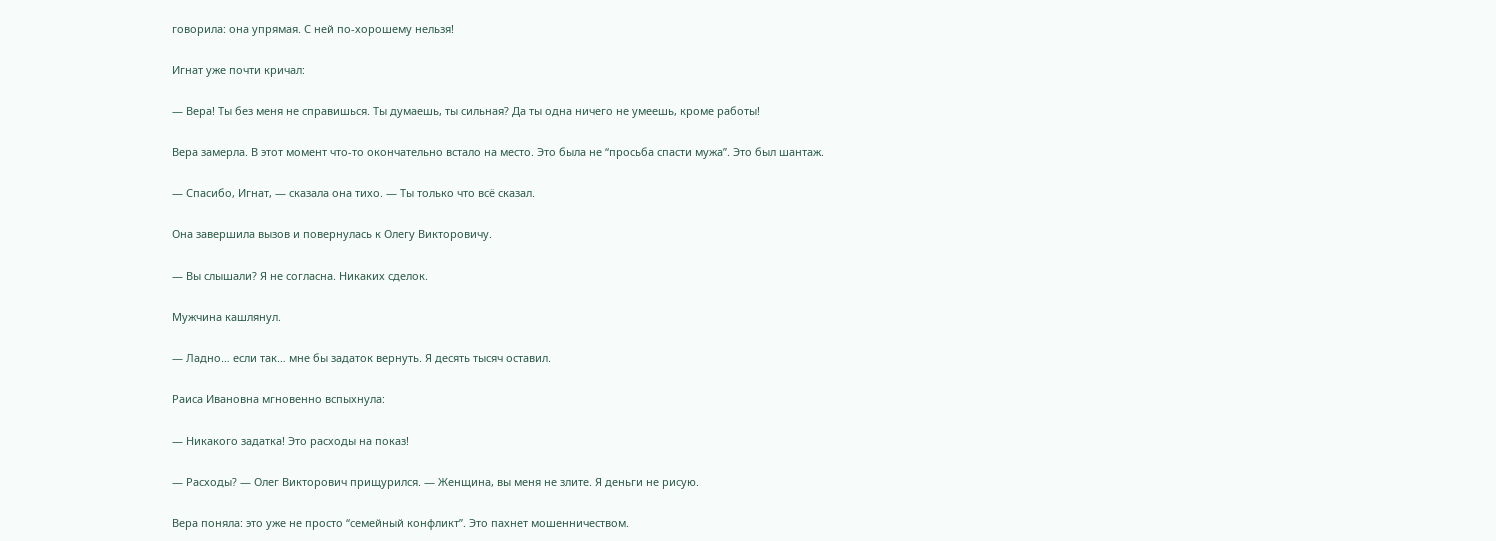говорила: она упрямая. С ней по-хорошему нельзя!

Игнат уже почти кричал:

— Вера! Ты без меня не справишься. Ты думаешь, ты сильная? Да ты одна ничего не умеешь, кроме работы!

Вера замерла. В этот момент что-то окончательно встало на место. Это была не “просьба спасти мужа”. Это был шантаж.

— Спасибо, Игнат, — сказала она тихо. — Ты только что всё сказал.

Она завершила вызов и повернулась к Олегу Викторовичу.

— Вы слышали? Я не согласна. Никаких сделок.

Мужчина кашлянул.

— Ладно… если так… мне бы задаток вернуть. Я десять тысяч оставил.

Раиса Ивановна мгновенно вспыхнула:

— Никакого задатка! Это расходы на показ!

— Расходы? — Олег Викторович прищурился. — Женщина, вы меня не злите. Я деньги не рисую.

Вера поняла: это уже не просто “семейный конфликт”. Это пахнет мошенничеством.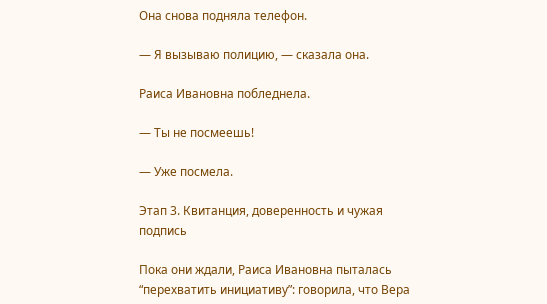Она снова подняла телефон.

— Я вызываю полицию, — сказала она.

Раиса Ивановна побледнела.

— Ты не посмеешь!

— Уже посмела.

Этап 3. Квитанция, доверенность и чужая подпись

Пока они ждали, Раиса Ивановна пыталась “перехватить инициативу”: говорила, что Вера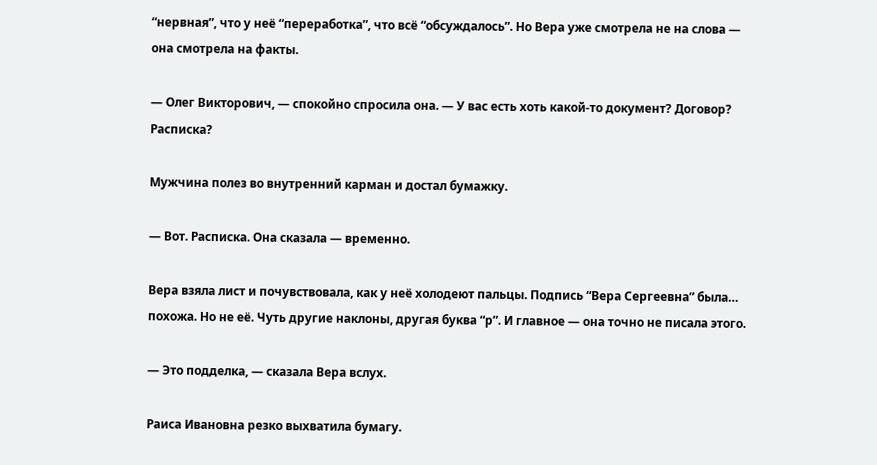“нервная”, что у неё “переработка”, что всё “обсуждалось”. Но Вера уже смотрела не на слова — она смотрела на факты.

— Олег Викторович, — спокойно спросила она. — У вас есть хоть какой-то документ? Договор? Расписка?

Мужчина полез во внутренний карман и достал бумажку.

— Вот. Расписка. Она сказала — временно.

Вера взяла лист и почувствовала, как у неё холодеют пальцы. Подпись “Вера Сергеевна” была… похожа. Но не её. Чуть другие наклоны, другая буква “р”. И главное — она точно не писала этого.

— Это подделка, — сказала Вера вслух.

Раиса Ивановна резко выхватила бумагу.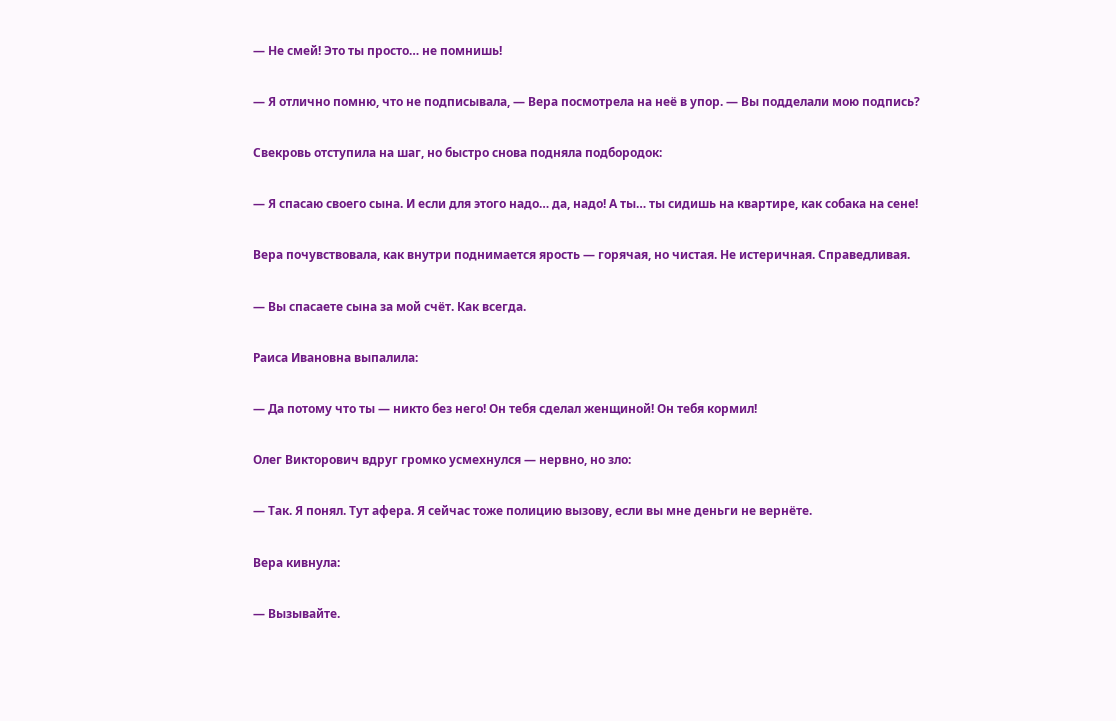— Не смей! Это ты просто… не помнишь!

— Я отлично помню, что не подписывала, — Вера посмотрела на неё в упор. — Вы подделали мою подпись?

Свекровь отступила на шаг, но быстро снова подняла подбородок:

— Я спасаю своего сына. И если для этого надо… да, надо! А ты… ты сидишь на квартире, как собака на сене!

Вера почувствовала, как внутри поднимается ярость — горячая, но чистая. Не истеричная. Справедливая.

— Вы спасаете сына за мой счёт. Как всегда.

Раиса Ивановна выпалила:

— Да потому что ты — никто без него! Он тебя сделал женщиной! Он тебя кормил!

Олег Викторович вдруг громко усмехнулся — нервно, но зло:

— Так. Я понял. Тут афера. Я сейчас тоже полицию вызову, если вы мне деньги не вернёте.

Вера кивнула:

— Вызывайте.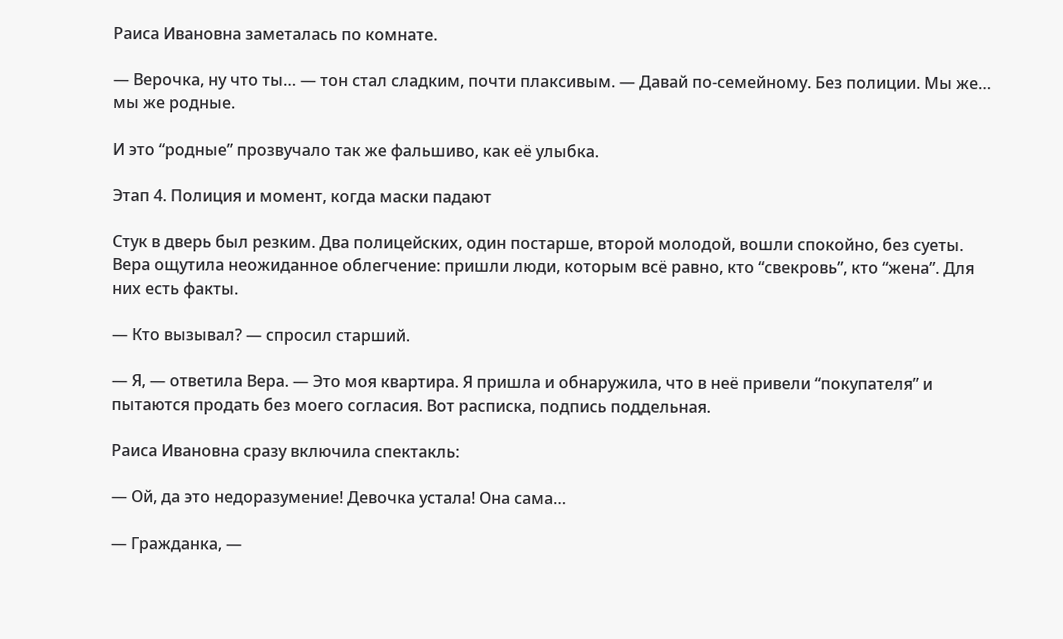Раиса Ивановна заметалась по комнате.

— Верочка, ну что ты… — тон стал сладким, почти плаксивым. — Давай по-семейному. Без полиции. Мы же… мы же родные.

И это “родные” прозвучало так же фальшиво, как её улыбка.

Этап 4. Полиция и момент, когда маски падают

Стук в дверь был резким. Два полицейских, один постарше, второй молодой, вошли спокойно, без суеты. Вера ощутила неожиданное облегчение: пришли люди, которым всё равно, кто “свекровь”, кто “жена”. Для них есть факты.

— Кто вызывал? — спросил старший.

— Я, — ответила Вера. — Это моя квартира. Я пришла и обнаружила, что в неё привели “покупателя” и пытаются продать без моего согласия. Вот расписка, подпись поддельная.

Раиса Ивановна сразу включила спектакль:

— Ой, да это недоразумение! Девочка устала! Она сама…

— Гражданка, —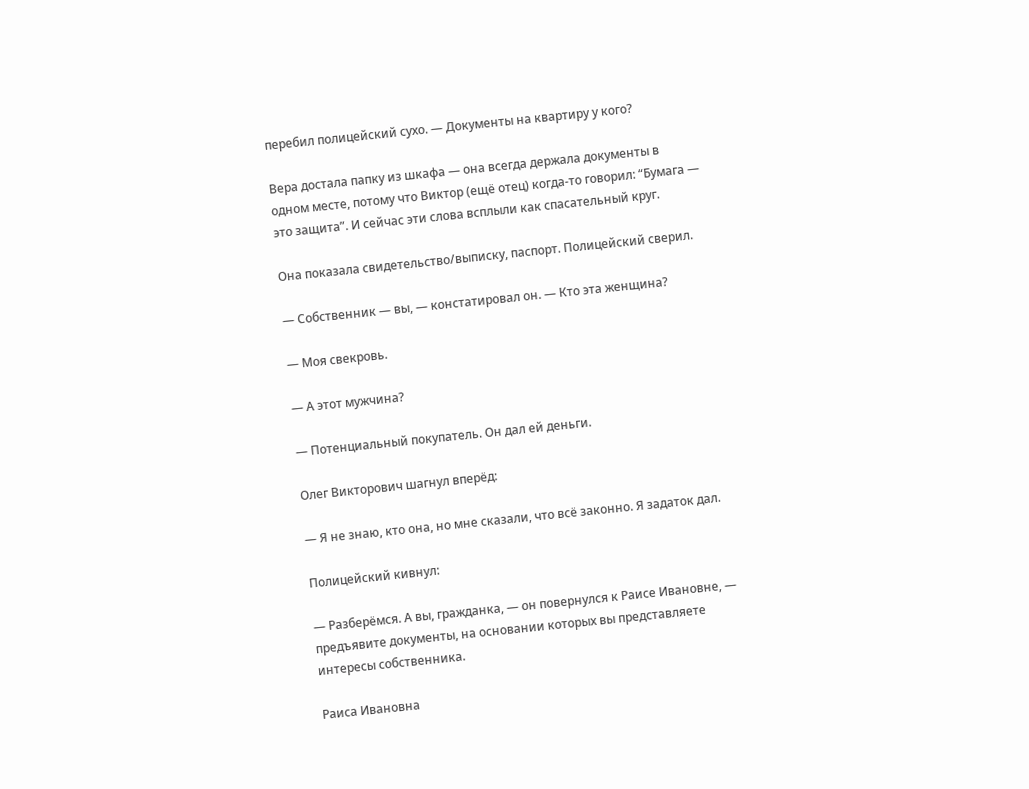перебил полицейский сухо. — Документы на квартиру у кого?

Вера достала папку из шкафа — она всегда держала документы в одном месте, потому что Виктор (ещё отец) когда-то говорил: “Бумага — это защита”. И сейчас эти слова всплыли как спасательный круг.

Она показала свидетельство/выписку, паспорт. Полицейский сверил.

— Собственник — вы, — констатировал он. — Кто эта женщина?

— Моя свекровь.

— А этот мужчина?

— Потенциальный покупатель. Он дал ей деньги.

Олег Викторович шагнул вперёд:

— Я не знаю, кто она, но мне сказали, что всё законно. Я задаток дал.

Полицейский кивнул:

— Разберёмся. А вы, гражданка, — он повернулся к Раисе Ивановне, — предъявите документы, на основании которых вы представляете интересы собственника.

Раиса Ивановна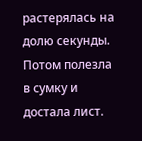растерялась на долю секунды. Потом полезла в сумку и достала лист.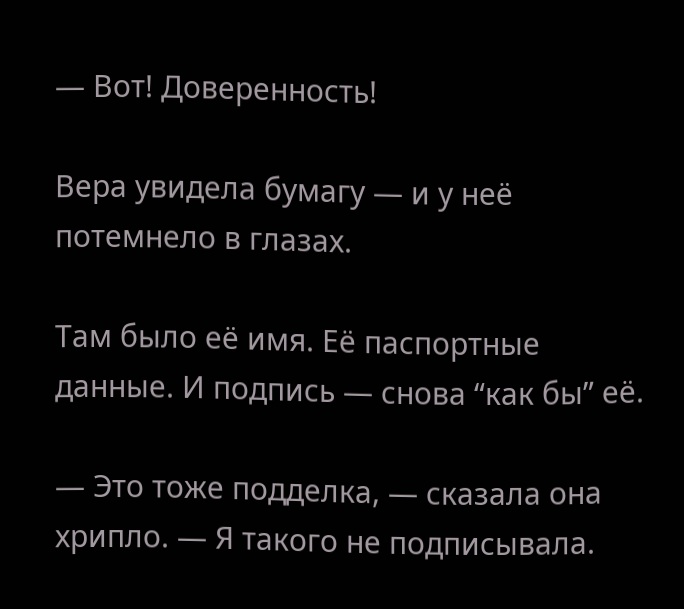— Вот! Доверенность!

Вера увидела бумагу — и у неё потемнело в глазах.

Там было её имя. Её паспортные данные. И подпись — снова “как бы” её.

— Это тоже подделка, — сказала она хрипло. — Я такого не подписывала.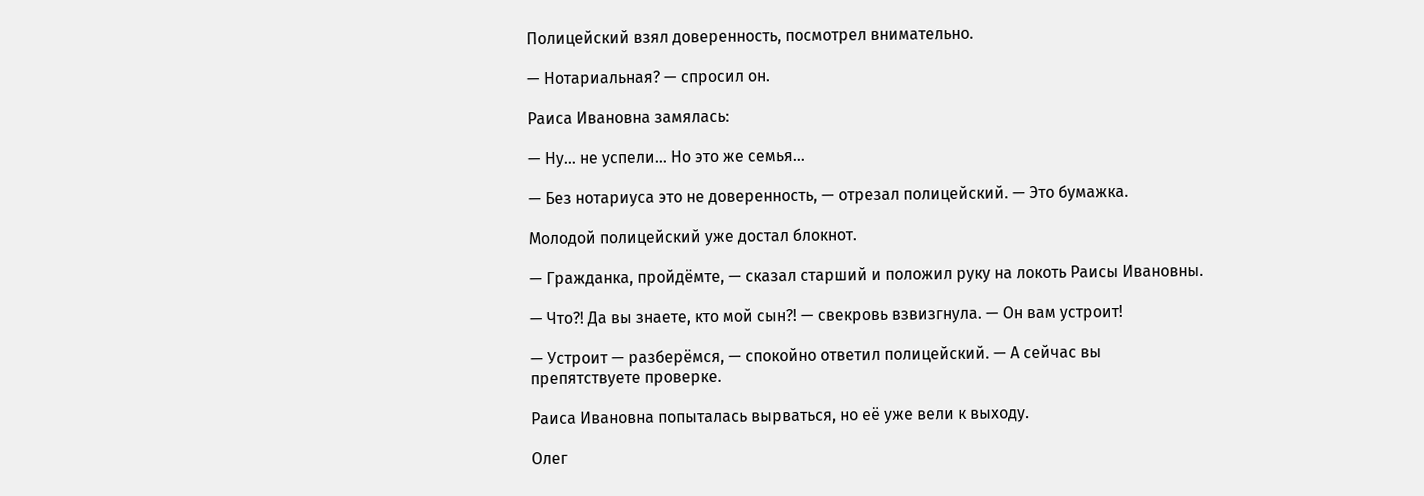Полицейский взял доверенность, посмотрел внимательно.

— Нотариальная? — спросил он.

Раиса Ивановна замялась:

— Ну… не успели… Но это же семья…

— Без нотариуса это не доверенность, — отрезал полицейский. — Это бумажка.

Молодой полицейский уже достал блокнот.

— Гражданка, пройдёмте, — сказал старший и положил руку на локоть Раисы Ивановны.

— Что?! Да вы знаете, кто мой сын?! — свекровь взвизгнула. — Он вам устроит!

— Устроит — разберёмся, — спокойно ответил полицейский. — А сейчас вы препятствуете проверке.

Раиса Ивановна попыталась вырваться, но её уже вели к выходу.

Олег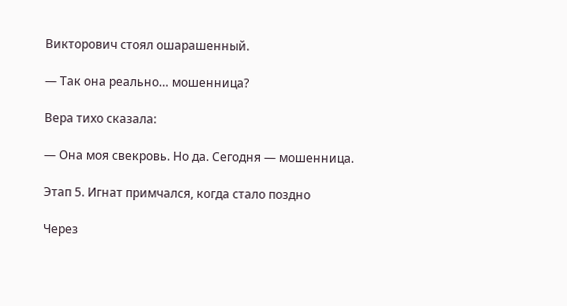Викторович стоял ошарашенный.

— Так она реально… мошенница?

Вера тихо сказала:

— Она моя свекровь. Но да. Сегодня — мошенница.

Этап 5. Игнат примчался, когда стало поздно

Через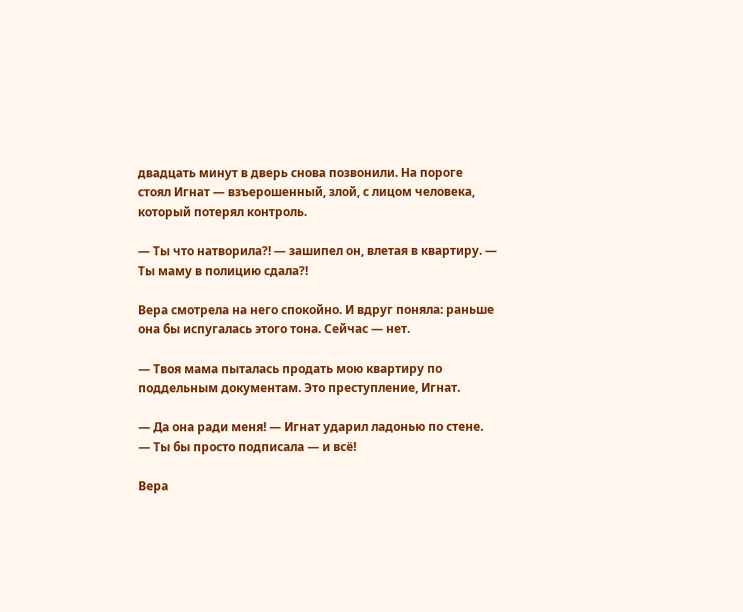двадцать минут в дверь снова позвонили. На пороге стоял Игнат — взъерошенный, злой, с лицом человека, который потерял контроль.

— Ты что натворила?! — зашипел он, влетая в квартиру. — Ты маму в полицию сдала?!

Вера смотрела на него спокойно. И вдруг поняла: раньше она бы испугалась этого тона. Сейчас — нет.

— Твоя мама пыталась продать мою квартиру по поддельным документам. Это преступление, Игнат.

— Да она ради меня! — Игнат ударил ладонью по стене. — Ты бы просто подписала — и всё!

Вера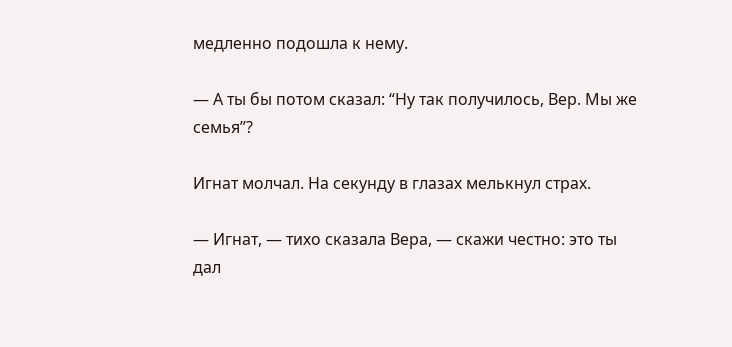медленно подошла к нему.

— А ты бы потом сказал: “Ну так получилось, Вер. Мы же семья”?

Игнат молчал. На секунду в глазах мелькнул страх.

— Игнат, — тихо сказала Вера, — скажи честно: это ты дал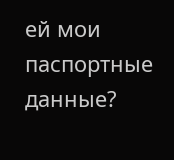ей мои паспортные данные?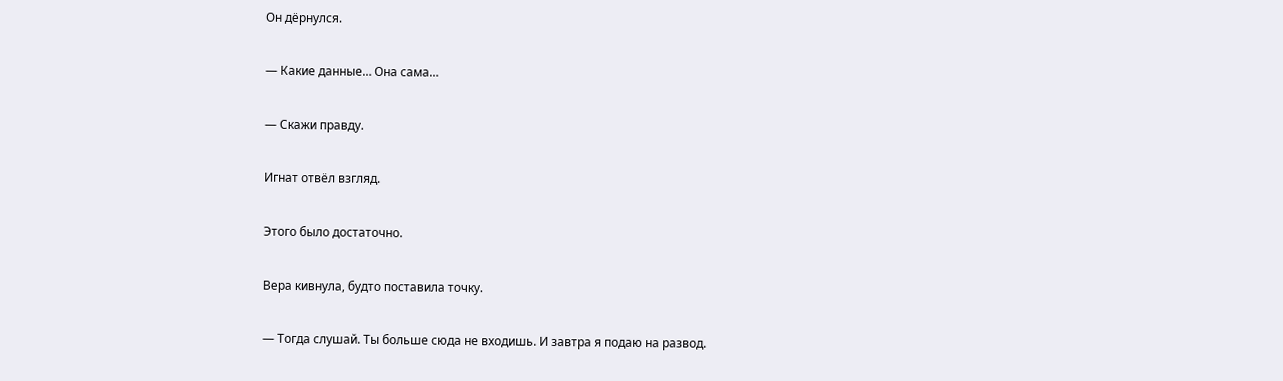Он дёрнулся.

— Какие данные… Она сама…

— Скажи правду.

Игнат отвёл взгляд.

Этого было достаточно.

Вера кивнула, будто поставила точку.

— Тогда слушай. Ты больше сюда не входишь. И завтра я подаю на развод.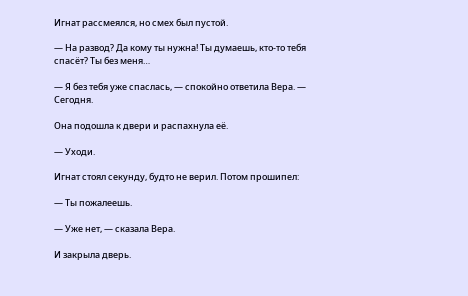Игнат рассмеялся, но смех был пустой.

— На развод? Да кому ты нужна! Ты думаешь, кто-то тебя спасёт? Ты без меня…

— Я без тебя уже спаслась, — спокойно ответила Вера. — Сегодня.

Она подошла к двери и распахнула её.

— Уходи.

Игнат стоял секунду, будто не верил. Потом прошипел:

— Ты пожалеешь.

— Уже нет, — сказала Вера.

И закрыла дверь.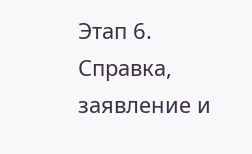Этап 6. Справка, заявление и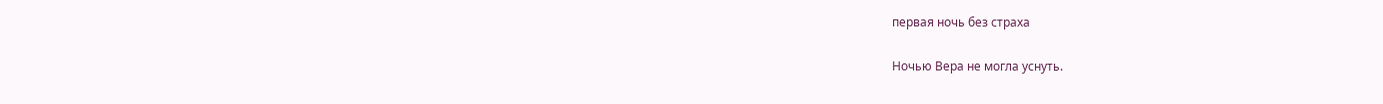первая ночь без страха

Ночью Вера не могла уснуть.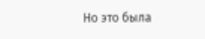Но это была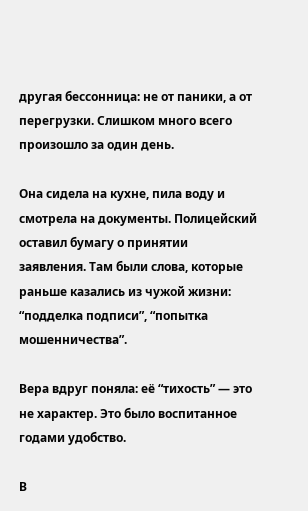другая бессонница: не от паники, а от перегрузки. Слишком много всего произошло за один день.

Она сидела на кухне, пила воду и смотрела на документы. Полицейский оставил бумагу о принятии заявления. Там были слова, которые раньше казались из чужой жизни: “подделка подписи”, “попытка мошенничества”.

Вера вдруг поняла: её “тихость” — это не характер. Это было воспитанное годами удобство.

В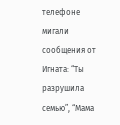телефоне мигали сообщения от Игната: “Ты разрушила семью”, “Мама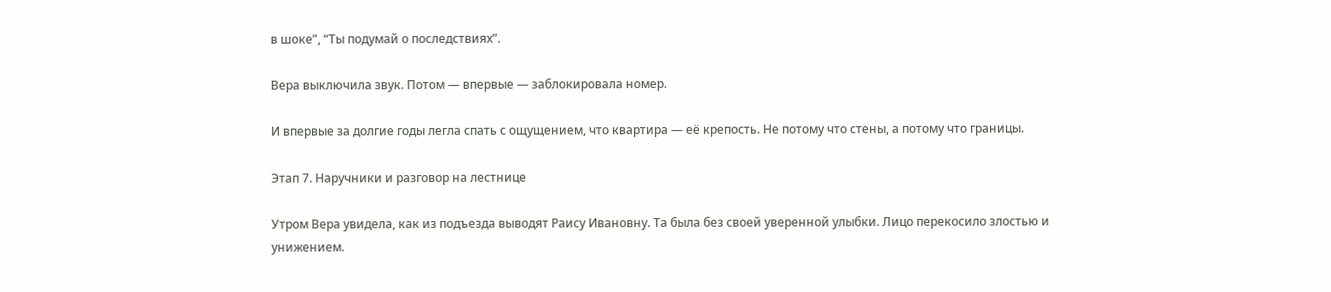в шоке”, “Ты подумай о последствиях”.

Вера выключила звук. Потом — впервые — заблокировала номер.

И впервые за долгие годы легла спать с ощущением, что квартира — её крепость. Не потому что стены, а потому что границы.

Этап 7. Наручники и разговор на лестнице

Утром Вера увидела, как из подъезда выводят Раису Ивановну. Та была без своей уверенной улыбки. Лицо перекосило злостью и унижением.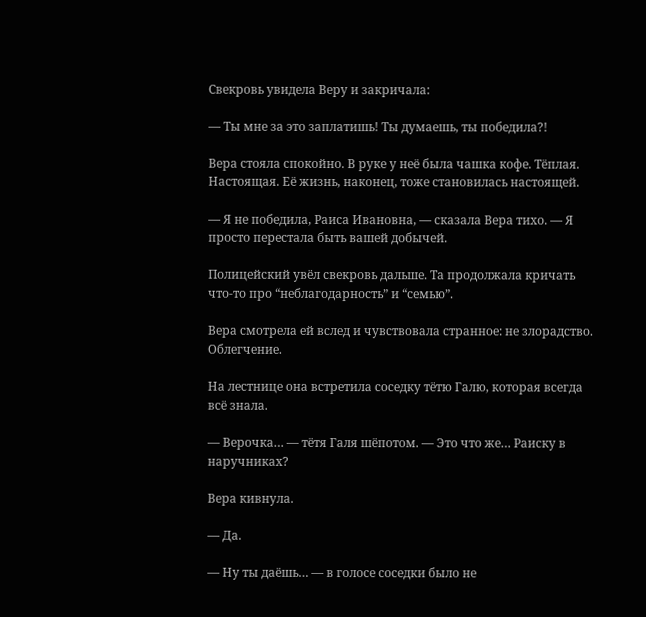Свекровь увидела Веру и закричала:

— Ты мне за это заплатишь! Ты думаешь, ты победила?!

Вера стояла спокойно. В руке у неё была чашка кофе. Тёплая. Настоящая. Её жизнь, наконец, тоже становилась настоящей.

— Я не победила, Раиса Ивановна, — сказала Вера тихо. — Я просто перестала быть вашей добычей.

Полицейский увёл свекровь дальше. Та продолжала кричать что-то про “неблагодарность” и “семью”.

Вера смотрела ей вслед и чувствовала странное: не злорадство. Облегчение.

На лестнице она встретила соседку тётю Галю, которая всегда всё знала.

— Верочка… — тётя Галя шёпотом. — Это что же… Раиску в наручниках?

Вера кивнула.

— Да.

— Ну ты даёшь… — в голосе соседки было не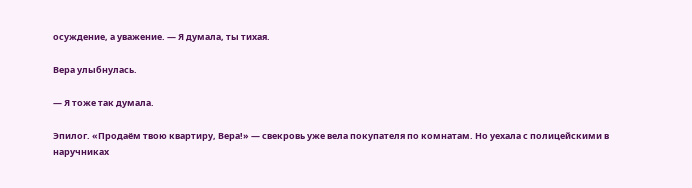осуждение, а уважение. — Я думала, ты тихая.

Вера улыбнулась.

— Я тоже так думала.

Эпилог. «Продаём твою квартиру, Вера!» — свекровь уже вела покупателя по комнатам. Но уехала с полицейскими в наручниках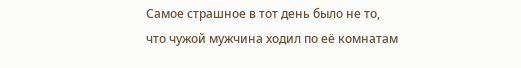Самое страшное в тот день было не то, что чужой мужчина ходил по её комнатам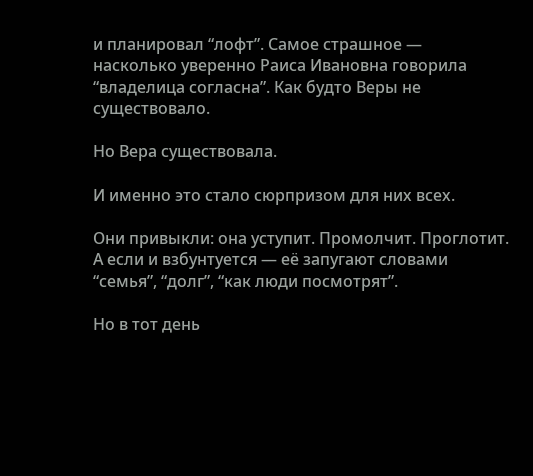и планировал “лофт”. Самое страшное — насколько уверенно Раиса Ивановна говорила “владелица согласна”. Как будто Веры не существовало.

Но Вера существовала.

И именно это стало сюрпризом для них всех.

Они привыкли: она уступит. Промолчит. Проглотит. А если и взбунтуется — её запугают словами “семья”, “долг”, “как люди посмотрят”.

Но в тот день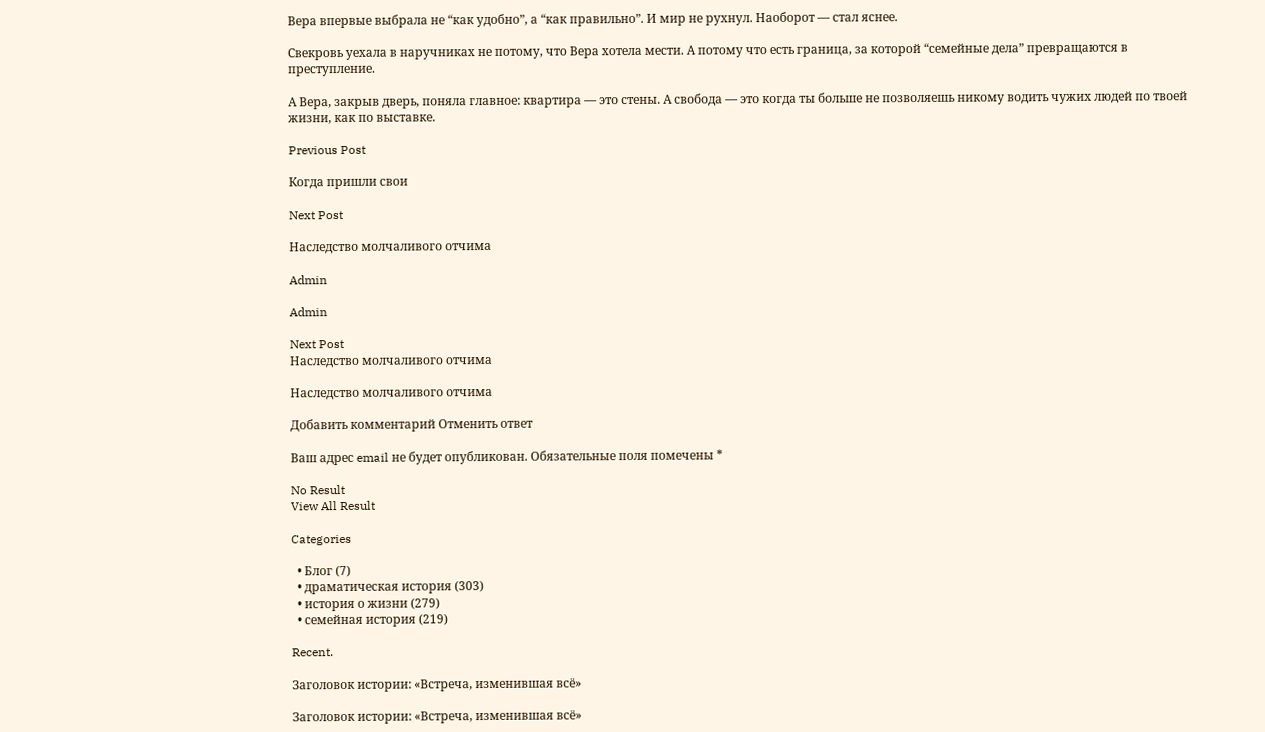Вера впервые выбрала не “как удобно”, а “как правильно”. И мир не рухнул. Наоборот — стал яснее.

Свекровь уехала в наручниках не потому, что Вера хотела мести. А потому что есть граница, за которой “семейные дела” превращаются в преступление.

А Вера, закрыв дверь, поняла главное: квартира — это стены. А свобода — это когда ты больше не позволяешь никому водить чужих людей по твоей жизни, как по выставке.

Previous Post

Когда пришли свои

Next Post

Наследство молчаливого отчима

Admin

Admin

Next Post
Наследство молчаливого отчима

Наследство молчаливого отчима

Добавить комментарий Отменить ответ

Ваш адрес email не будет опубликован. Обязательные поля помечены *

No Result
View All Result

Categories

  • Блог (7)
  • драматическая история (303)
  • история о жизни (279)
  • семейная история (219)

Recent.

Заголовок истории: «Встреча, изменившая всё»

Заголовок истории: «Встреча, изменившая всё»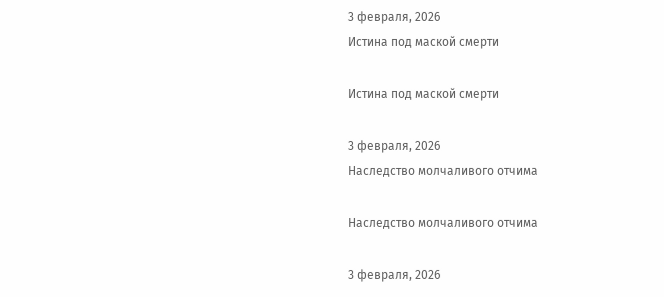3 февраля, 2026
Истина под маской смерти

Истина под маской смерти

3 февраля, 2026
Наследство молчаливого отчима

Наследство молчаливого отчима

3 февраля, 2026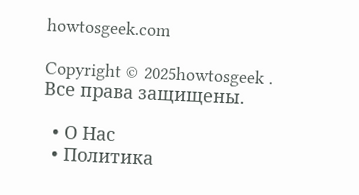howtosgeek.com

Copyright © 2025howtosgeek . Все права защищены.

  • О Нас
  • Политика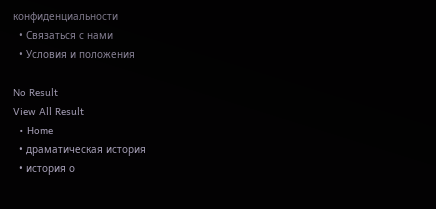конфиденциальности
  • Связаться с нами
  • Условия и положения

No Result
View All Result
  • Home
  • драматическая история
  • история о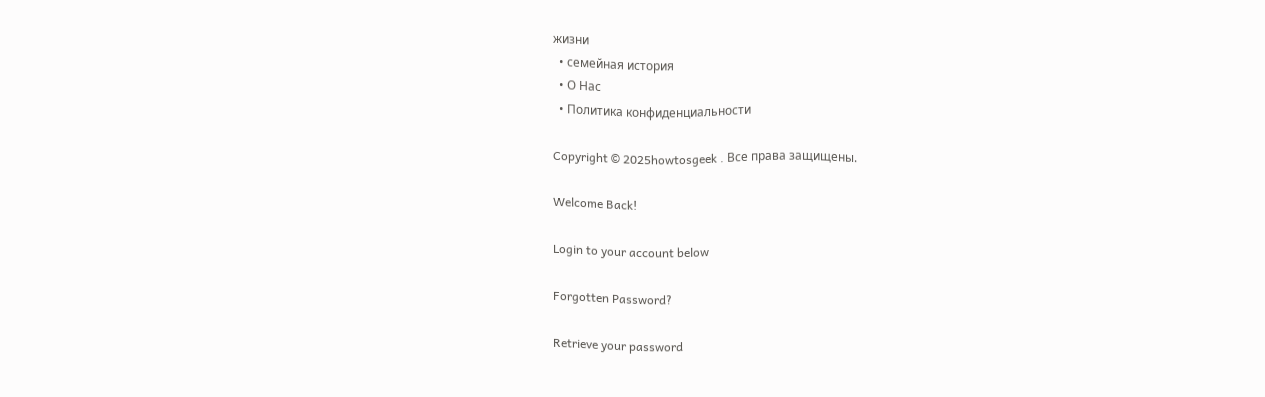жизни
  • семейная история
  • О Нас
  • Политика конфиденциальности

Copyright © 2025howtosgeek . Все права защищены.

Welcome Back!

Login to your account below

Forgotten Password?

Retrieve your password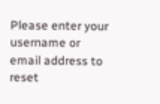Please enter your username or email address to reset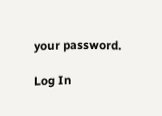your password.

Log In